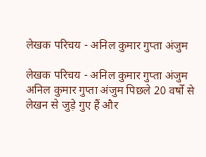लेखक परिचय - अनिल कुमार गुप्ता अंजुम

लेखक परिचय - अनिल कुमार गुप्ता अंजुम
अनिल कुमार गुप्ता अंजुम पिछले 20 वर्षों से लेखन से जुड़े गुए हैं और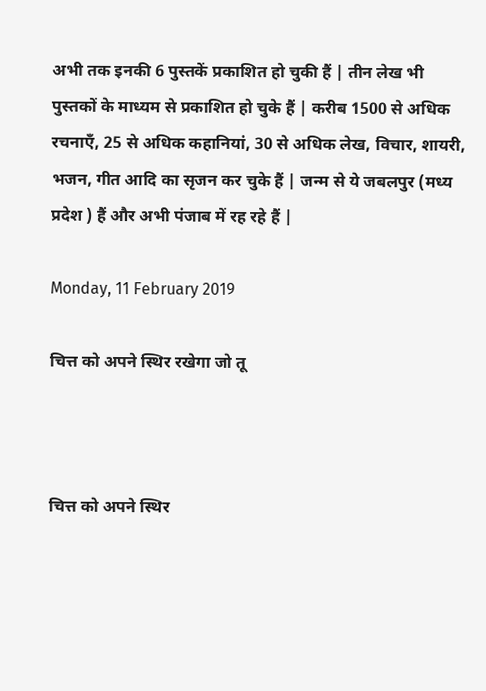अभी तक इनकी 6 पुस्तकें प्रकाशित हो चुकी हैं | तीन लेख भी पुस्तकों के माध्यम से प्रकाशित हो चुके हैं | करीब 1500 से अधिक रचनाएँ, 25 से अधिक कहानियां, 30 से अधिक लेख, विचार, शायरी, भजन, गीत आदि का सृजन कर चुके हैं | जन्म से ये जबलपुर (मध्य प्रदेश ) हैं और अभी पंजाब में रह रहे हैं |

Monday, 11 February 2019

चित्त को अपने स्थिर रखेगा जो तू



चित्त को अपने स्थिर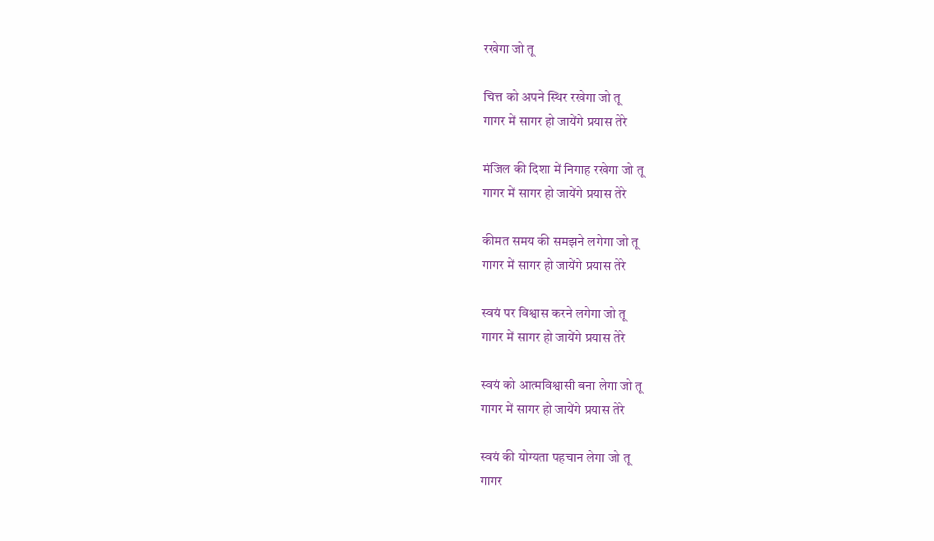रखेगा जो तू

चित्त को अपने स्थिर रखेगा जो तू
गागर में सागर हो जायेंगे प्रयास तेरे

मंजिल की दिशा में निगाह रखेगा जो तू
गागर में सागर हो जायेंगे प्रयास तेरे

कीमत समय की समझने लगेगा जो तू
गागर में सागर हो जायेंगे प्रयास तेरे

स्वयं पर विश्वास करने लगेगा जो तू
गागर में सागर हो जायेंगे प्रयास तेरे

स्वयं को आत्मविश्वासी बना लेगा जो तू
गागर में सागर हो जायेंगे प्रयास तेरे

स्वयं की योग्यता पहचान लेगा जो तू
गागर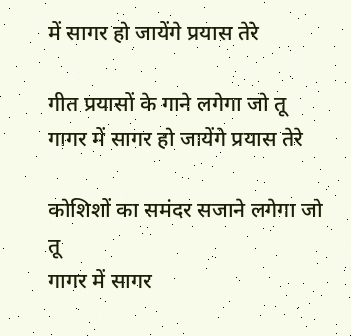में सागर हो जायेंगे प्रयास तेरे

गीत प्रयासों के गाने लगेगा जो तू
गागर में सागर हो जायेंगे प्रयास तेरे

कोशिशों का समंदर सजाने लगेगा जो तू
गागर में सागर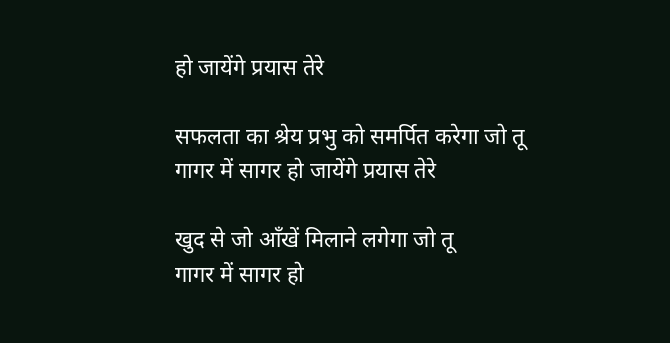हो जायेंगे प्रयास तेरे

सफलता का श्रेय प्रभु को समर्पित करेगा जो तू
गागर में सागर हो जायेंगे प्रयास तेरे

खुद से जो आँखें मिलाने लगेगा जो तू
गागर में सागर हो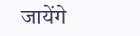जायेंगे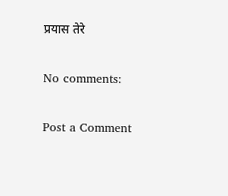प्रयास तेरे

No comments:

Post a Comment